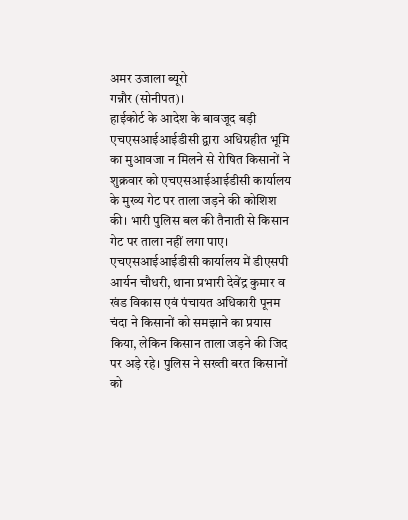अमर उजाला ब्यूरो
गन्नौर (सोनीपत)।
हाईकोर्ट के आदेश के बावजूद बड़ी एचएसआईआईडीसी द्वारा अधिग्रहीत भूमि का मुआवजा न मिलने से रोषित किसानों ने शुक्रवार को एचएसआईआईडीसी कार्यालय के मुख्य गेट पर ताला जड़ने की कोशिश की। भारी पुलिस बल की तैनाती से किसान गेट पर ताला नहीं लगा पाए। एचएसआईआईडीसी कार्यालय में डीएसपी आर्यन चौधरी, थाना प्रभारी देवेंद्र कुमार व खंड विकास एवं पंचायत अधिकारी पूनम चंदा ने किसानों को समझाने का प्रयास किया, लेकिन किसान ताला जड़ने की जिद पर अड़े रहे। पुलिस ने सख्ती बरत किसानों को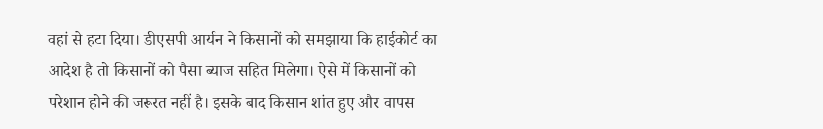वहां से हटा दिया। डीएसपी आर्यन ने किसानों को समझाया कि हाईकोर्ट का आदेश है तो किसानों को पैसा ब्याज सहित मिलेगा। ऐसे में किसानों को परेशान होने की जरूरत नहीं है। इसके बाद किसान शांत हुए और वापस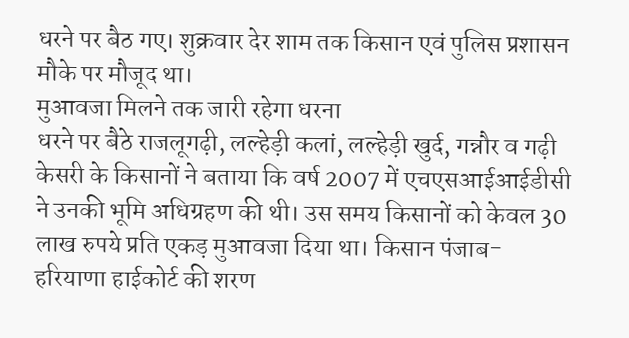धरने पर बैठ गए। शुक्रवार देर शाम तक किसान एवं पुलिस प्रशासन मौके पर मौजूद था।
मुआवजा मिलने तक जारी रहेगा धरना
धरने पर बैठे राजलूगढ़ी, लल्हेड़ी कलां, लल्हेड़ी खुर्द, गन्नौर व गढ़ी केसरी के किसानों ने बताया कि वर्ष 2007 में एचएसआईआईडीसी ने उनकी भूमि अधिग्रहण की थी। उस समय किसानों को केवल 30 लाख रुपये प्रति एकड़ मुआवजा दिया था। किसान पंजाब-हरियाणा हाईकोर्ट की शरण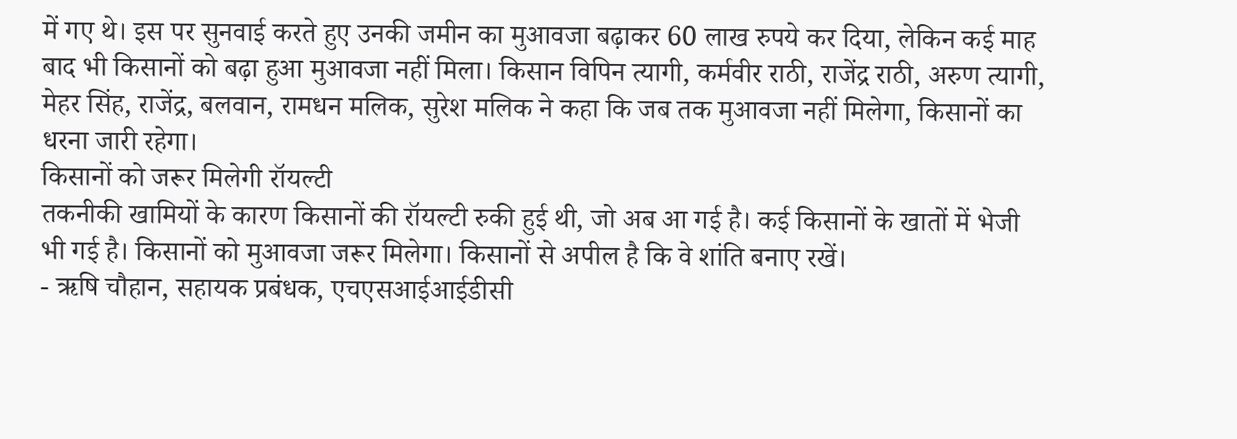में गए थे। इस पर सुनवाई करते हुए उनकी जमीन का मुआवजा बढ़ाकर 60 लाख रुपये कर दिया, लेकिन कई माह बाद भी किसानों को बढ़ा हुआ मुआवजा नहीं मिला। किसान विपिन त्यागी, कर्मवीर राठी, राजेंद्र राठी, अरुण त्यागी, मेहर सिंह, राजेंद्र, बलवान, रामधन मलिक, सुरेश मलिक ने कहा कि जब तक मुआवजा नहीं मिलेगा, किसानों का धरना जारी रहेगा।
किसानों को जरूर मिलेगी रॉयल्टी
तकनीकी खामियों के कारण किसानों की रॉयल्टी रुकी हुई थी, जो अब आ गई है। कई किसानों के खातों में भेजी भी गई है। किसानों को मुआवजा जरूर मिलेगा। किसानों से अपील है कि वे शांति बनाए रखें।
- ऋषि चौहान, सहायक प्रबंधक, एचएसआईआईडीसी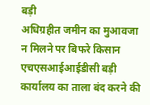बड़ी
अधिग्रहीत जमीन का मुआवजा न मिलने पर बिफरे किसान
एचएसआईआईडीसी बड़ी कार्यालय का ताला बंद करने की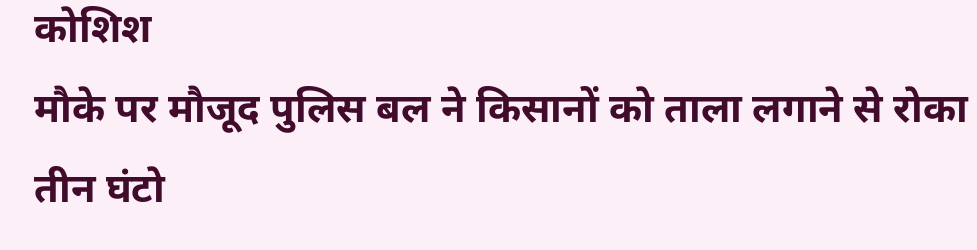कोशिश
मौके पर मौजूद पुलिस बल ने किसानों को ताला लगाने से रोका
तीन घंटो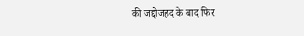की जद्दोजहद के बाद फिर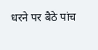धरने पर बैठे पांच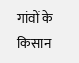गांवों के किसान